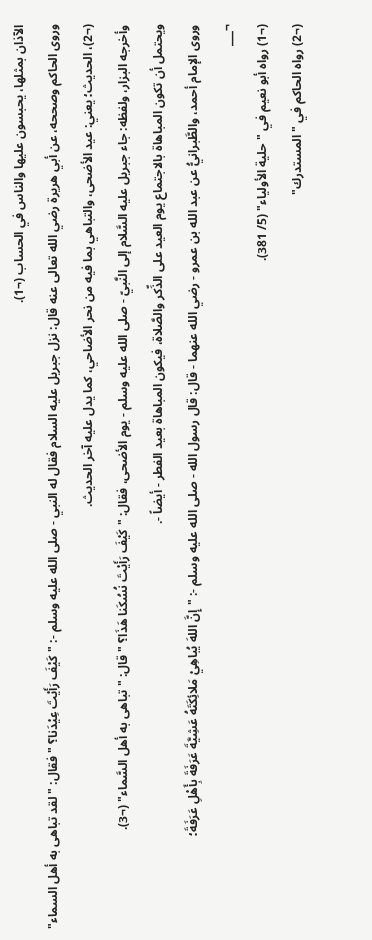الآذان بمثلها، يحبسون عليها والناس في الحساب (¬1).
وروى الحاكم وصححه، عن أبي هريرة رضي الله تعالى عنه قال: نزل جبريل عليه السلام فقال له النبي - صلى الله عليه وسلم -: "كَيْفَ رَأَيْتَ عِيْدَنا؟ " فقال: "لقد تباهى به أهل السماء" (¬2)، الحديث؛ يعني: عيد الأضحى، والتباهي بما فيه من نحر الأضاحي، كما يدل عليه آخر الحديث.
وأخرجه البزار، ولفظه: جاء جبريل عليه السَّلام إلى النَّبيّ - صلى الله عليه وسلم - يوم الأضحى، فقال: "كَيْفَ رَأَيْتَ نُسُكَنا هَذَا؟ " قال: "تباهى به أهل السَّماء" (¬3).
ويحتمل أن تكون المباهاة بالاجتماع يوم العيد على الذِّكر والصَّلاة، فيكون المباهاة بعيد الفطر - أيضاً -.
وروى الإمام أحمد، والطَّبرانيُّ عن عبد الله بن عمرو - رضي الله عنهما - قال: قال رسول الله - صلى الله عليه وسلم -: "إِنَّ اللهَ يُباهِيْ مَلائِكَتَهُ عَشِيَّةَ عَرَفَةَ بِأَهْلِ عَرَفَةَ؛
¬___
(¬1) رواه أبو نعيم في "حلية الأولياء" (5/ 381).
(¬2) رواه الحاكم في "المستدرك"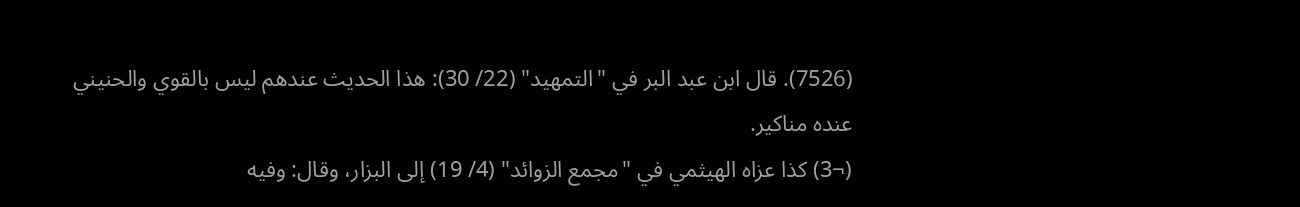(7526). قال ابن عبد البر في "التمهيد" (22/ 30): هذا الحديث عندهم ليس بالقوي والحنيني عنده مناكير.
(¬3) كذا عزاه الهيثمي في "مجمع الزوائد" (4/ 19) إلى البزار، وقال: وفيه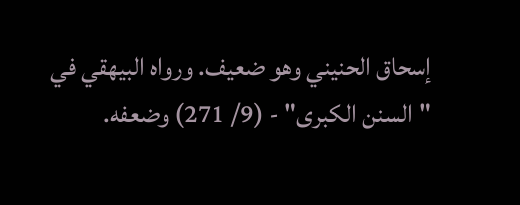إسحاق الحنيني وهو ضعيف. ورواه البيهقي في "السنن الكبرى" - (9/ 271) وضعفه.